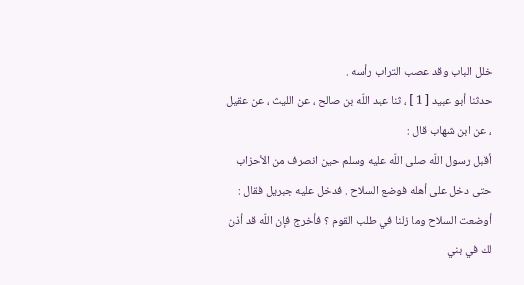خلل الباب وقد عصب التراب رأسه .
حدثنا أبو عبيد [ 1 ] ، ثنا عبد اللّه بن صالح ، عن الليث ، عن عقيل ، عن ابن شهاب قال :
أقبل رسول اللّه صلى اللّه عليه وسلم حين انصرف من الأحزاب حتى دخل على أهله فوضع السلاح . فدخل عليه جبريل فقال : أوضعت السلاح وما زلنا في طلب القوم ؟ فأخرج فإن اللّه قد أذن لك في بني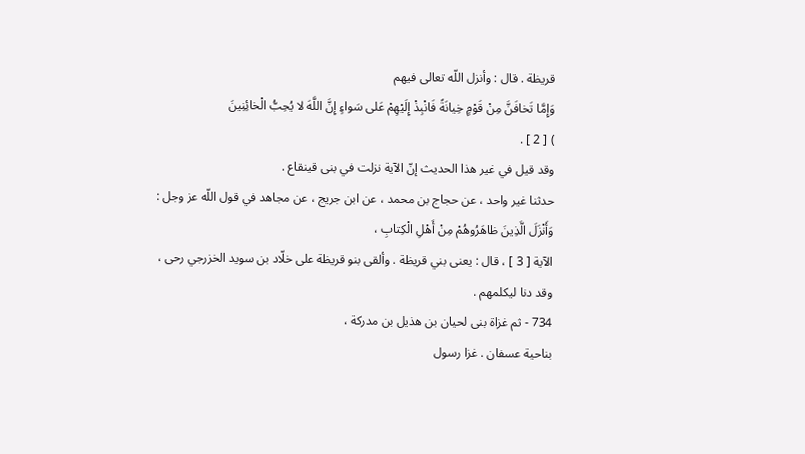قريظة . قال : وأنزل اللّه تعالى فيهم
وَإِمَّا تَخافَنَّ مِنْ قَوْمٍ خِيانَةً فَانْبِذْ إِلَيْهِمْ عَلى سَواءٍ إِنَّ اللَّهَ لا يُحِبُّ الْخائِنِينَ
) [ 2 ] .
وقد قيل في غير هذا الحديث إنّ الآية نزلت في بنى قينقاع .
حدثنا غير واحد ، عن حجاج بن محمد ، عن ابن جريج ، عن مجاهد في قول اللّه عز وجل :
وَأَنْزَلَ الَّذِينَ ظاهَرُوهُمْ مِنْ أَهْلِ الْكِتابِ ،
الآية [ 3 ] ، قال : يعنى بني قريظة . وألقى بنو قريظة على خلّاد بن سويد الخزرجي رحى ، وقد دنا ليكلمهم .
734 - ثم غزاة بنى لحيان بن هذيل بن مدركة ،
بناحية عسفان . غزا رسول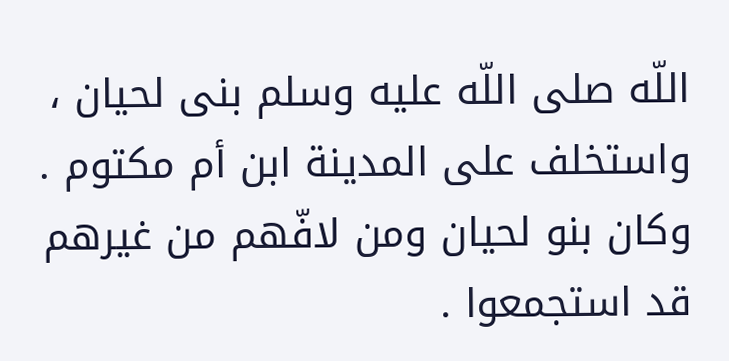اللّه صلى اللّه عليه وسلم بنى لحيان ، واستخلف على المدينة ابن أم مكتوم .
وكان بنو لحيان ومن لافّهم من غيرهم قد استجمعوا .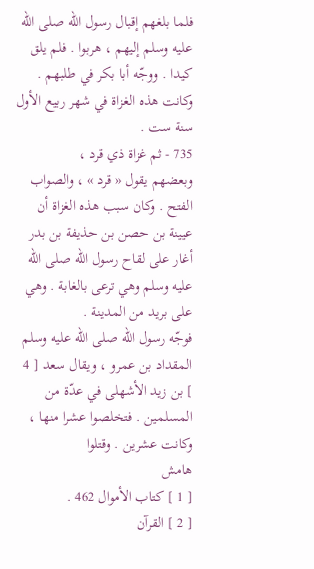فلما بلغهم إقبال رسول اللّه صلى اللّه عليه وسلم إليهم ، هربوا . فلم يلق كيدا . ووجّه أبا بكر في طلبهم .
وكانت هذه الغزاة في شهر ربيع الأول سنة ست .
735 - ثم غزاة ذي قرد ،
وبعضهم يقول « قرد » ، والصواب الفتح . وكان سبب هذه الغزاة أن عيينة بن حصن بن حذيفة بن بدر أغار على لقاح رسول اللّه صلى اللّه عليه وسلم وهي ترعى بالغابة . وهي على بريد من المدينة .
فوجّه رسول اللّه صلى اللّه عليه وسلم المقداد بن عمرو ، ويقال سعد [ 4 ] بن زيد الأشهلى في عدّة من المسلمين . فتخلصوا عشرا منها ، وكانت عشرين . وقتلوا
هامش
[ 1 ] كتاب الأموال 462 .
[ 2 ] القرآن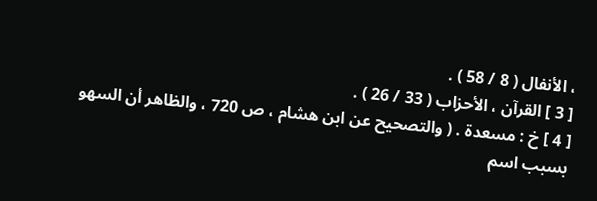، الأنفال ( 8 / 58 ) .
[ 3 ] القرآن ، الأحزاب ( 33 / 26 ) .
[ 4 ] خ : مسعدة . ( والتصحيح عن ابن هشام ، ص 720 ، والظاهر أن السهو بسبب اسم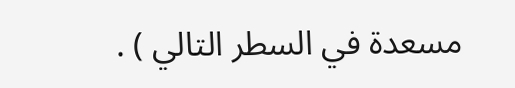مسعدة في السطر التالي ) .